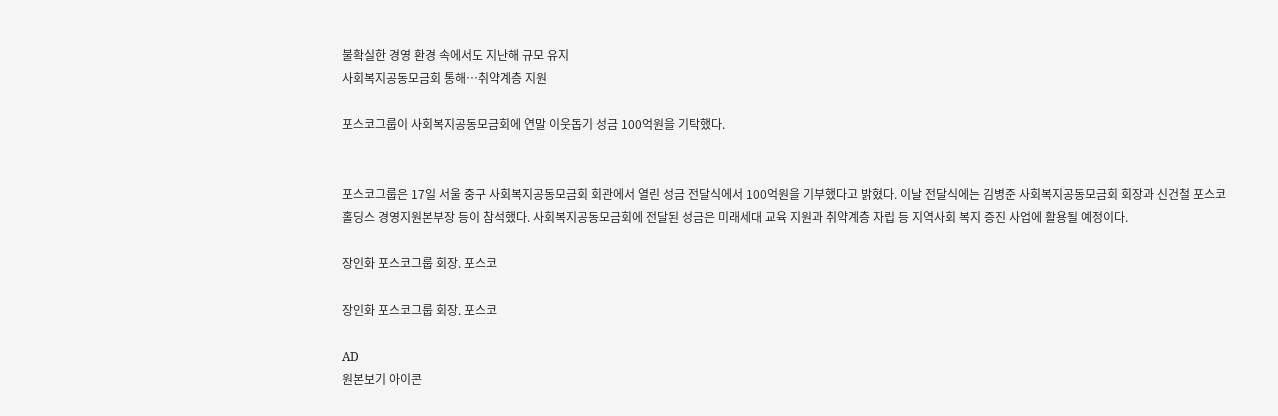불확실한 경영 환경 속에서도 지난해 규모 유지
사회복지공동모금회 통해…취약계층 지원

포스코그룹이 사회복지공동모금회에 연말 이웃돕기 성금 100억원을 기탁했다.


포스코그룹은 17일 서울 중구 사회복지공동모금회 회관에서 열린 성금 전달식에서 100억원을 기부했다고 밝혔다. 이날 전달식에는 김병준 사회복지공동모금회 회장과 신건철 포스코홀딩스 경영지원본부장 등이 참석했다. 사회복지공동모금회에 전달된 성금은 미래세대 교육 지원과 취약계층 자립 등 지역사회 복지 증진 사업에 활용될 예정이다.

장인화 포스코그룹 회장. 포스코

장인화 포스코그룹 회장. 포스코

AD
원본보기 아이콘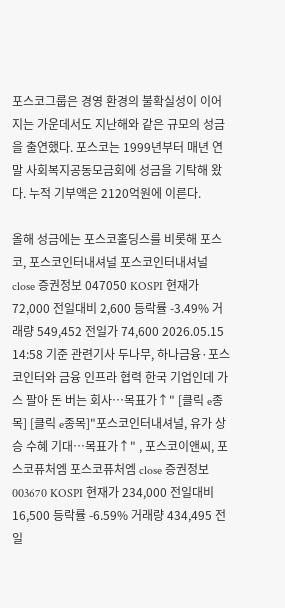포스코그룹은 경영 환경의 불확실성이 이어지는 가운데서도 지난해와 같은 규모의 성금을 출연했다. 포스코는 1999년부터 매년 연말 사회복지공동모금회에 성금을 기탁해 왔다. 누적 기부액은 2120억원에 이른다.

올해 성금에는 포스코홀딩스를 비롯해 포스코, 포스코인터내셔널 포스코인터내셔널 close 증권정보 047050 KOSPI 현재가 72,000 전일대비 2,600 등락률 -3.49% 거래량 549,452 전일가 74,600 2026.05.15 14:58 기준 관련기사 두나무, 하나금융·포스코인터와 금융 인프라 협력 한국 기업인데 가스 팔아 돈 버는 회사…목표가↑" [클릭 e종목] [클릭 e종목]"포스코인터내셔널, 유가 상승 수혜 기대…목표가↑" , 포스코이앤씨, 포스코퓨처엠 포스코퓨처엠 close 증권정보 003670 KOSPI 현재가 234,000 전일대비 16,500 등락률 -6.59% 거래량 434,495 전일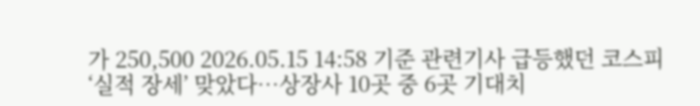가 250,500 2026.05.15 14:58 기준 관련기사 급등했던 코스피 ‘실적 장세’ 맞았다…상장사 10곳 중 6곳 기대치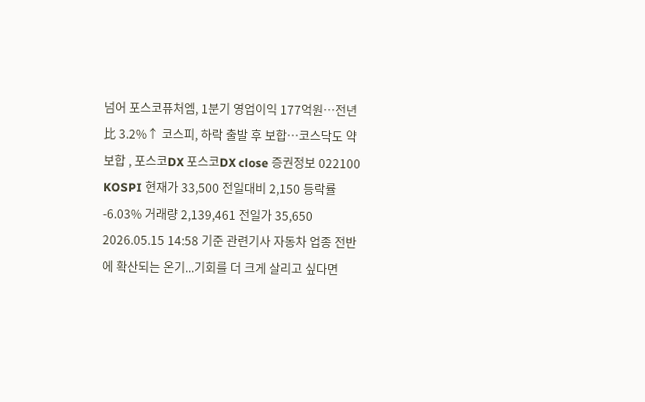넘어 포스코퓨처엠, 1분기 영업이익 177억원…전년比 3.2%↑ 코스피, 하락 출발 후 보합…코스닥도 약보합 , 포스코DX 포스코DX close 증권정보 022100 KOSPI 현재가 33,500 전일대비 2,150 등락률 -6.03% 거래량 2,139,461 전일가 35,650 2026.05.15 14:58 기준 관련기사 자동차 업종 전반에 확산되는 온기...기회를 더 크게 살리고 싶다면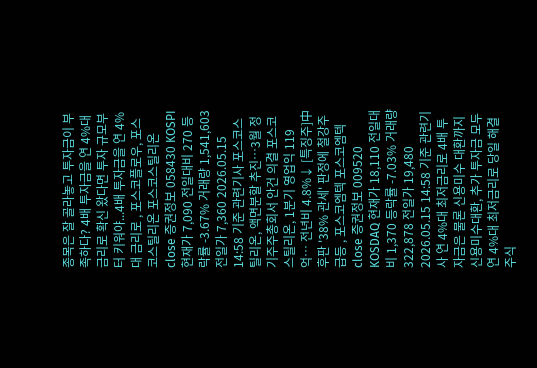종목은 잘 골라놓고 투자금이 부족하다? 4배 투자금을 연 4%대 금리로 확신 왔다면 투자 규모부터 키워야...4배 투자금을 연 4%대 금리로 , 포스코플로우, 포스코스틸리온 포스코스틸리온 close 증권정보 058430 KOSPI 현재가 7,090 전일대비 270 등락률 -3.67% 거래량 1,541,603 전일가 7,360 2026.05.15 14:58 기준 관련기사 포스코스틸리온, 액면분할 추진…3월 정기주주총회서 안건 의결 포스코스틸리온, 1분기 영업익 119억… 전년비 4.8%↓ [특징주]中 후판 '38% 관세' 판정에 철강주 급등 , 포스코엠텍 포스코엠텍 close 증권정보 009520 KOSDAQ 현재가 18,110 전일대비 1,370 등락률 -7.03% 거래량 322,878 전일가 19,480 2026.05.15 14:58 기준 관련기사 연 4%대 최저금리로 4배 투자금은 물론 신용미수 대환까지 신용미수대환, 추가 투자금 모두 연 4%대 최저금리로 당일 해결 주식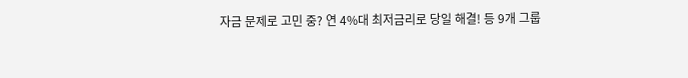자금 문제로 고민 중? 연 4%대 최저금리로 당일 해결! 등 9개 그룹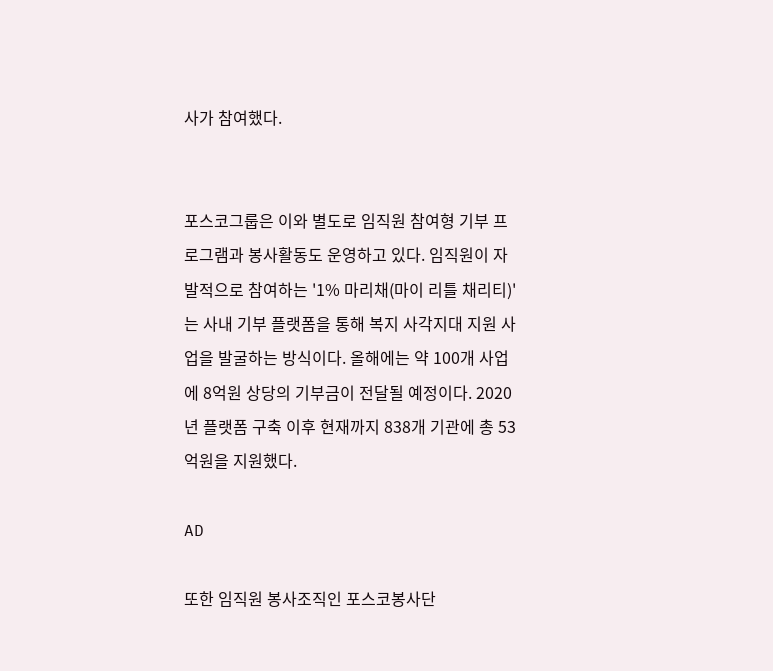사가 참여했다.


포스코그룹은 이와 별도로 임직원 참여형 기부 프로그램과 봉사활동도 운영하고 있다. 임직원이 자발적으로 참여하는 '1% 마리채(마이 리틀 채리티)'는 사내 기부 플랫폼을 통해 복지 사각지대 지원 사업을 발굴하는 방식이다. 올해에는 약 100개 사업에 8억원 상당의 기부금이 전달될 예정이다. 2020년 플랫폼 구축 이후 현재까지 838개 기관에 총 53억원을 지원했다.

AD

또한 임직원 봉사조직인 포스코봉사단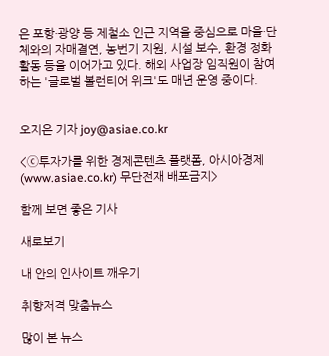은 포항·광양 등 제철소 인근 지역을 중심으로 마을·단체와의 자매결연, 농번기 지원, 시설 보수, 환경 정화 활동 등을 이어가고 있다. 해외 사업장 임직원이 참여하는 '글로벌 볼런티어 위크'도 매년 운영 중이다.


오지은 기자 joy@asiae.co.kr

<ⓒ투자가를 위한 경제콘텐츠 플랫폼, 아시아경제(www.asiae.co.kr) 무단전재 배포금지>

함께 보면 좋은 기사

새로보기

내 안의 인사이트 깨우기

취향저격 맞춤뉴스

많이 본 뉴스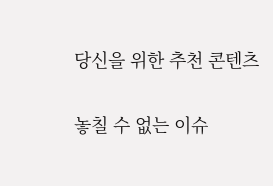당신을 위한 추천 콘텐츠

놓칠 수 없는 이슈